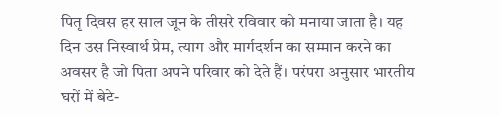पितृ दिवस हर साल जून के तीसरे रविवार को मनाया जाता है। यह दिन उस निस्वार्थ प्रेम, त्याग और मार्गदर्शन का सम्मान करने का अवसर है जो पिता अपने परिवार को देते हैं। परंपरा अनुसार भारतीय घरों में बेटे-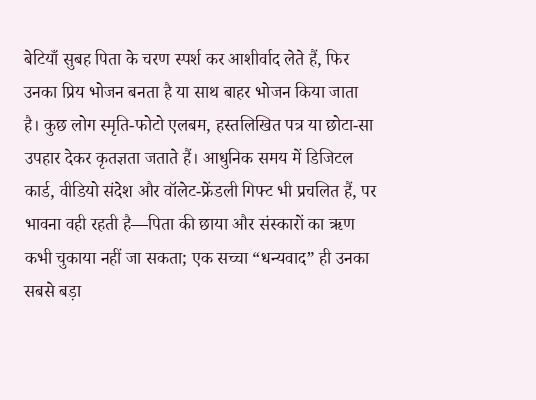बेटियाँ सुबह पिता के चरण स्पर्श कर आशीर्वाद लेते हैं, फिर उनका प्रिय भोजन बनता है या साथ बाहर भोजन किया जाता है। कुछ लोग स्मृति-फोटो एलबम, हस्तलिखित पत्र या छोटा-सा उपहार देकर कृतज्ञता जताते हैं। आधुनिक समय में डिजिटल कार्ड, वीडियो संदेश और वॉलेट-फ्रेंडली गिफ्ट भी प्रचलित हैं, पर भावना वही रहती है—पिता की छाया और संस्कारों का ऋण कभी चुकाया नहीं जा सकता; एक सच्चा “धन्यवाद” ही उनका सबसे बड़ा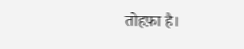तोहफ़ा है।